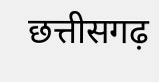छत्तीसगढ़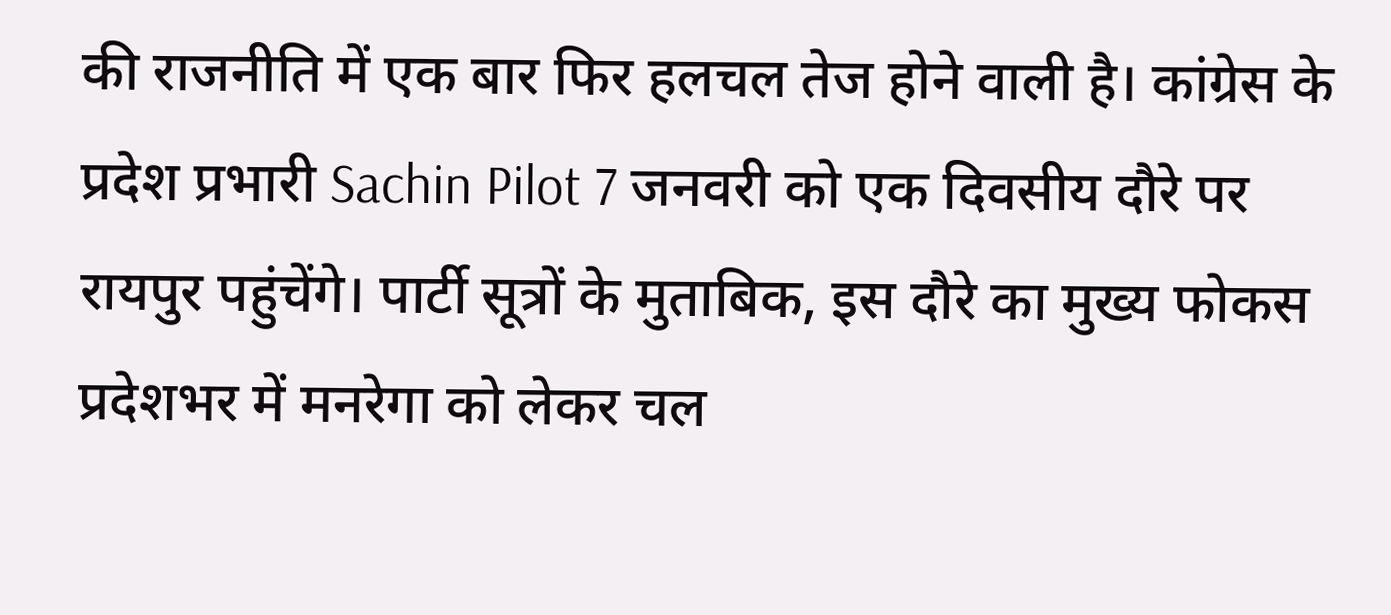की राजनीति में एक बार फिर हलचल तेज होने वाली है। कांग्रेस के प्रदेश प्रभारी Sachin Pilot 7 जनवरी को एक दिवसीय दौरे पर रायपुर पहुंचेंगे। पार्टी सूत्रों के मुताबिक, इस दौरे का मुख्य फोकस प्रदेशभर में मनरेगा को लेकर चल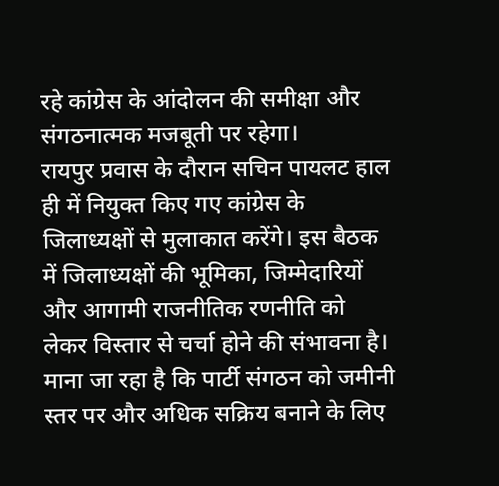रहे कांग्रेस के आंदोलन की समीक्षा और संगठनात्मक मजबूती पर रहेगा।
रायपुर प्रवास के दौरान सचिन पायलट हाल ही में नियुक्त किए गए कांग्रेस के जिलाध्यक्षों से मुलाकात करेंगे। इस बैठक में जिलाध्यक्षों की भूमिका, जिम्मेदारियों और आगामी राजनीतिक रणनीति को लेकर विस्तार से चर्चा होने की संभावना है। माना जा रहा है कि पार्टी संगठन को जमीनी स्तर पर और अधिक सक्रिय बनाने के लिए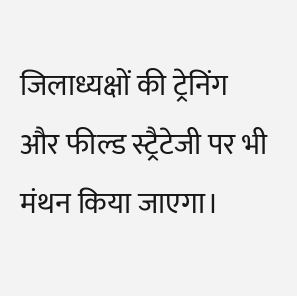जिलाध्यक्षों की ट्रेनिंग और फील्ड स्ट्रैटेजी पर भी मंथन किया जाएगा।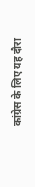कांग्रेस के लिए यह दौरा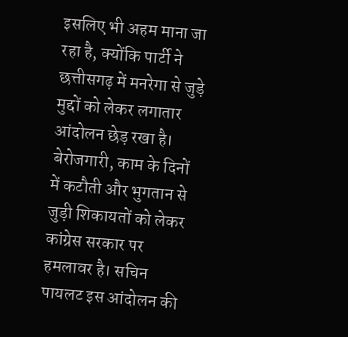इसलिए भी अहम माना जा रहा है, क्योंकि पार्टी ने छत्तीसगढ़ में मनरेगा से जुड़े मुद्दों को लेकर लगातार आंदोलन छेड़ रखा है। बेरोजगारी, काम के दिनों में कटौती और भुगतान से जुड़ी शिकायतों को लेकर कांग्रेस सरकार पर हमलावर है। सचिन पायलट इस आंदोलन की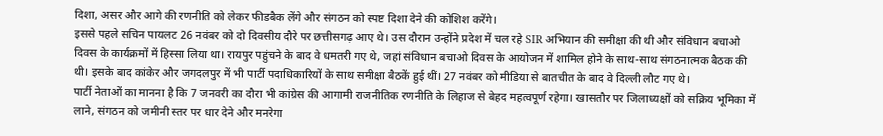दिशा, असर और आगे की रणनीति को लेकर फीडबैक लेंगे और संगठन को स्पष्ट दिशा देने की कोशिश करेंगे।
इससे पहले सचिन पायलट 26 नवंबर को दो दिवसीय दौरे पर छत्तीसगढ़ आए थे। उस दौरान उन्होंने प्रदेश में चल रहे SIR अभियान की समीक्षा की थी और संविधान बचाओ दिवस के कार्यक्रमों में हिस्सा लिया था। रायपुर पहुंचने के बाद वे धमतरी गए थे, जहां संविधान बचाओ दिवस के आयोजन में शामिल होने के साथ-साथ संगठनात्मक बैठक की थी। इसके बाद कांकेर और जगदलपुर में भी पार्टी पदाधिकारियों के साथ समीक्षा बैठकें हुई थीं। 27 नवंबर को मीडिया से बातचीत के बाद वे दिल्ली लौट गए थे।
पार्टी नेताओं का मानना है कि 7 जनवरी का दौरा भी कांग्रेस की आगामी राजनीतिक रणनीति के लिहाज से बेहद महत्वपूर्ण रहेगा। खासतौर पर जिलाध्यक्षों को सक्रिय भूमिका में लाने, संगठन को जमीनी स्तर पर धार देने और मनरेगा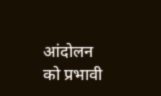आंदोलन को प्रभावी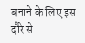बनाने के लिए इस दौरे से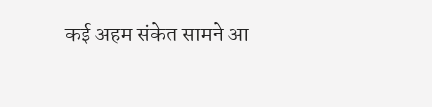कई अहम संकेत सामने आ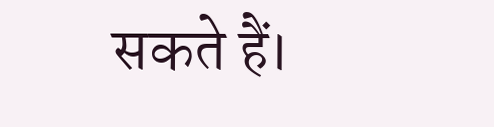सकते हैं।